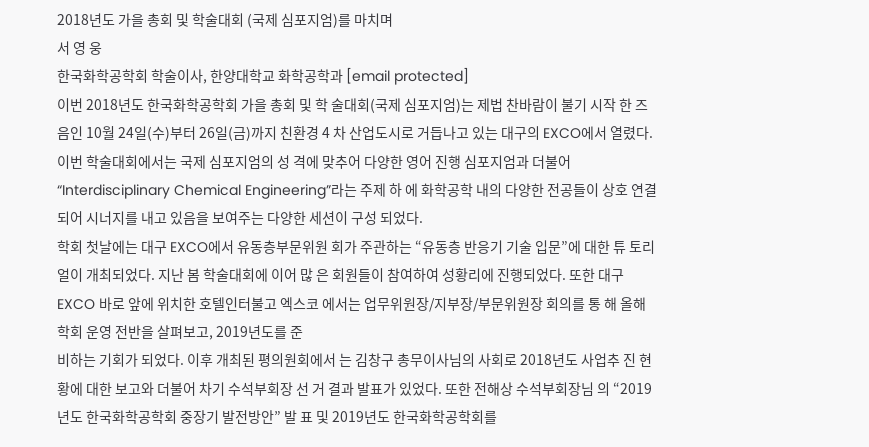2018년도 가을 총회 및 학술대회 (국제 심포지엄)를 마치며
서 영 웅
한국화학공학회 학술이사, 한양대학교 화학공학과 [email protected]
이번 2018년도 한국화학공학회 가을 총회 및 학 술대회(국제 심포지엄)는 제법 찬바람이 불기 시작 한 즈음인 10월 24일(수)부터 26일(금)까지 친환경 4 차 산업도시로 거듭나고 있는 대구의 EXCO에서 열렸다. 이번 학술대회에서는 국제 심포지엄의 성 격에 맞추어 다양한 영어 진행 심포지엄과 더불어
“Interdisciplinary Chemical Engineering”라는 주제 하 에 화학공학 내의 다양한 전공들이 상호 연결되어 시너지를 내고 있음을 보여주는 다양한 세션이 구성 되었다.
학회 첫날에는 대구 EXCO에서 유동층부문위원 회가 주관하는 “유동층 반응기 기술 입문”에 대한 튜 토리얼이 개최되었다. 지난 봄 학술대회에 이어 많 은 회원들이 참여하여 성황리에 진행되었다. 또한 대구 EXCO 바로 앞에 위치한 호텔인터불고 엑스코 에서는 업무위원장/지부장/부문위원장 회의를 통 해 올해 학회 운영 전반을 살펴보고, 2019년도를 준
비하는 기회가 되었다. 이후 개최된 평의원회에서 는 김창구 총무이사님의 사회로 2018년도 사업추 진 현황에 대한 보고와 더불어 차기 수석부회장 선 거 결과 발표가 있었다. 또한 전해상 수석부회장님 의 “2019년도 한국화학공학회 중장기 발전방안” 발 표 및 2019년도 한국화학공학회를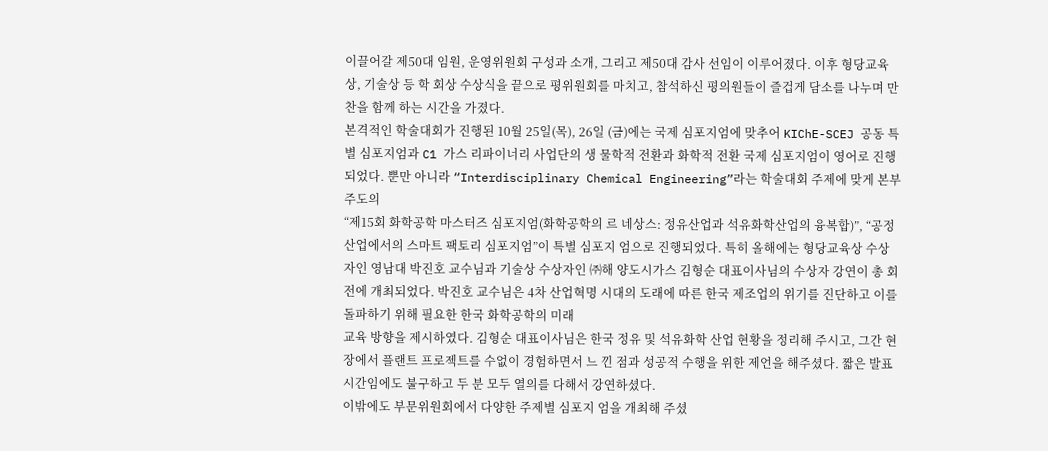이끌어갈 제50대 임원, 운영위원회 구성과 소개, 그리고 제50대 감사 선임이 이루어졌다. 이후 형당교육상, 기술상 등 학 회상 수상식을 끝으로 평위원회를 마치고, 참석하신 평의원들이 즐겁게 담소를 나누며 만찬을 함께 하는 시간을 가졌다.
본격적인 학술대회가 진행된 10월 25일(목), 26일 (금)에는 국제 심포지엄에 맞추어 KIChE-SCEJ 공동 특별 심포지엄과 C1 가스 리파이너리 사업단의 생 물학적 전환과 화학적 전환 국제 심포지엄이 영어로 진행되었다. 뿐만 아니라 “Interdisciplinary Chemical Engineering”라는 학술대회 주제에 맞게 본부 주도의
“제15회 화학공학 마스터즈 심포지엄(화학공학의 르 네상스: 정유산업과 석유화학산업의 융복합)”, “공정 산업에서의 스마트 팩토리 심포지엄”이 특별 심포지 엄으로 진행되었다. 특히 올해에는 형당교육상 수상 자인 영남대 박진호 교수님과 기술상 수상자인 ㈜해 양도시가스 김형순 대표이사님의 수상자 강연이 총 회 전에 개최되었다. 박진호 교수님은 4차 산업혁명 시대의 도래에 따른 한국 제조업의 위기를 진단하고 이를 돌파하기 위해 필요한 한국 화학공학의 미래
교육 방향을 제시하였다. 김형순 대표이사님은 한국 정유 및 석유화학 산업 현황을 정리해 주시고, 그간 현장에서 플랜트 프로젝트를 수없이 경험하면서 느 낀 점과 성공적 수행을 위한 제언을 해주셨다. 짧은 발표시간임에도 불구하고 두 분 모두 열의를 다해서 강연하셨다.
이밖에도 부문위원회에서 다양한 주제별 심포지 엄을 개최해 주셨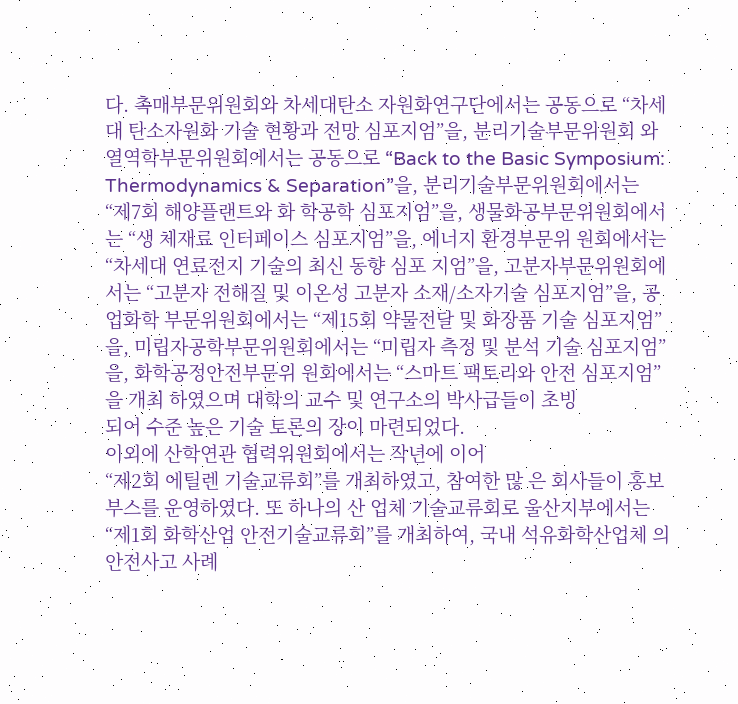다. 촉매부문위원회와 차세대탄소 자원화연구단에서는 공동으로 “차세대 탄소자원화 기술 현황과 전망 심포지엄”을, 분리기술부문위원회 와 열역학부문위원회에서는 공동으로 “Back to the Basic Symposium: Thermodynamics & Separation”을, 분리기술부문위원회에서는 “제7회 해양플랜트와 화 학공학 심포지엄”을, 생물화공부문위원회에서는 “생 체재료 인터페이스 심포지엄”을, 에너지 환경부문위 원회에서는 “차세대 연료전지 기술의 최신 동향 심포 지엄”을, 고분자부문위원회에서는 “고분자 전해질 및 이온성 고분자 소재/소자기술 심포지엄”을, 공업화학 부문위원회에서는 “제15회 약물전달 및 화장품 기술 심포지엄”을, 미립자공학부문위원회에서는 “미립자 측정 및 분석 기술 심포지엄”을, 화학공정안전부문위 원회에서는 “스마트 팩토리와 안전 심포지엄”을 개최 하였으며 대학의 교수 및 연구소의 박사급들이 초빙
되어 수준 높은 기술 토론의 장이 마련되었다.
이외에 산학연관 협력위원회에서는 작년에 이어
“제2회 에틸렌 기술교류회”를 개최하였고, 참여한 많 은 회사들이 홍보 부스를 운영하였다. 또 하나의 산 업체 기술교류회로 울산지부에서는 “제1회 화학산업 안전기술교류회”를 개최하여, 국내 석유화학산업체 의 안전사고 사례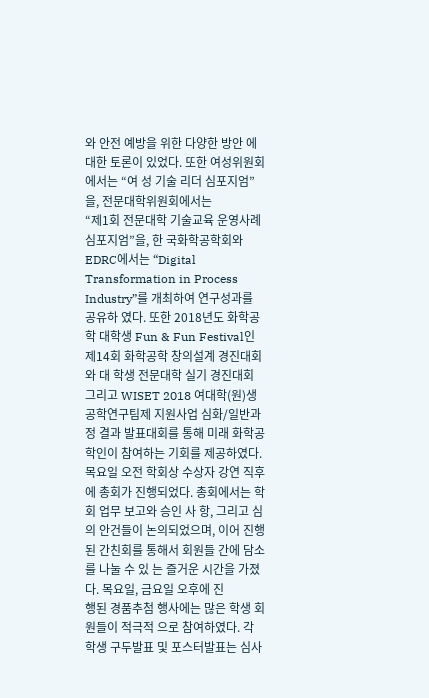와 안전 예방을 위한 다양한 방안 에 대한 토론이 있었다. 또한 여성위원회에서는 “여 성 기술 리더 심포지엄”을, 전문대학위원회에서는
“제1회 전문대학 기술교육 운영사례 심포지엄”을, 한 국화학공학회와 EDRC에서는 “Digital Transformation in Process Industry”를 개최하여 연구성과를 공유하 였다. 또한 2018년도 화학공학 대학생 Fun & Fun Festival인 제14회 화학공학 창의설계 경진대회와 대 학생 전문대학 실기 경진대회 그리고 WISET 2018 여대학(원)생 공학연구팀제 지원사업 심화/일반과정 결과 발표대회를 통해 미래 화학공학인이 참여하는 기회를 제공하였다.
목요일 오전 학회상 수상자 강연 직후에 총회가 진행되었다. 총회에서는 학회 업무 보고와 승인 사 항, 그리고 심의 안건들이 논의되었으며, 이어 진행 된 간친회를 통해서 회원들 간에 담소를 나눌 수 있 는 즐거운 시간을 가졌다. 목요일, 금요일 오후에 진
행된 경품추첨 행사에는 많은 학생 회원들이 적극적 으로 참여하였다. 각 학생 구두발표 및 포스터발표는 심사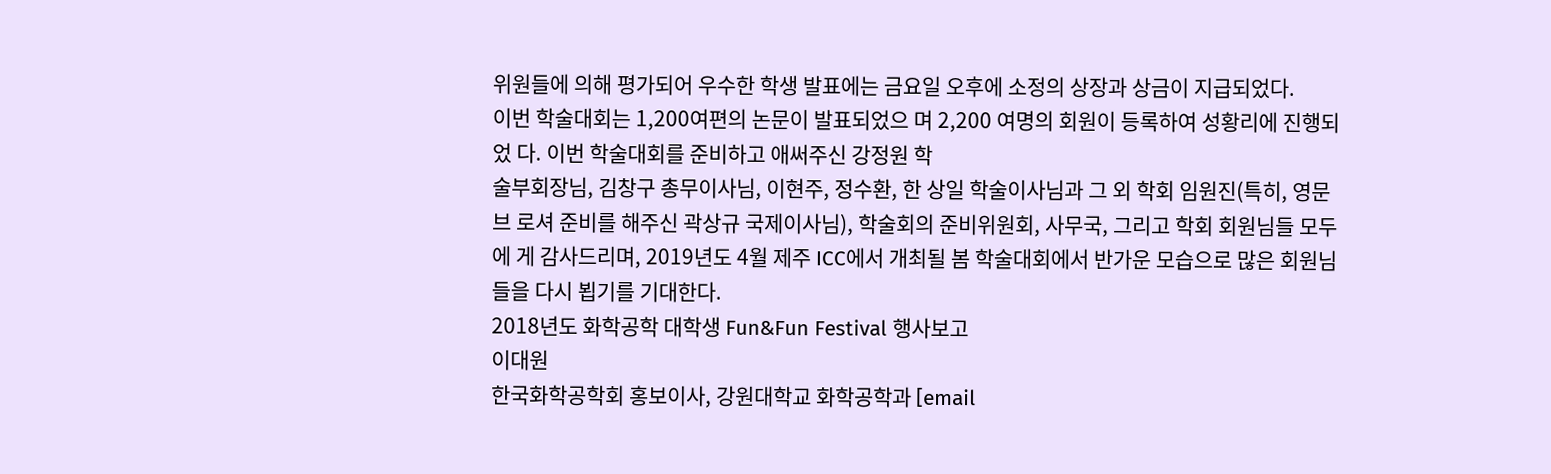위원들에 의해 평가되어 우수한 학생 발표에는 금요일 오후에 소정의 상장과 상금이 지급되었다.
이번 학술대회는 1,200여편의 논문이 발표되었으 며 2,200 여명의 회원이 등록하여 성황리에 진행되었 다. 이번 학술대회를 준비하고 애써주신 강정원 학
술부회장님, 김창구 총무이사님, 이현주, 정수환, 한 상일 학술이사님과 그 외 학회 임원진(특히, 영문 브 로셔 준비를 해주신 곽상규 국제이사님), 학술회의 준비위원회, 사무국, 그리고 학회 회원님들 모두에 게 감사드리며, 2019년도 4월 제주 ICC에서 개최될 봄 학술대회에서 반가운 모습으로 많은 회원님들을 다시 뵙기를 기대한다.
2018년도 화학공학 대학생 Fun&Fun Festival 행사보고
이대원
한국화학공학회 홍보이사, 강원대학교 화학공학과 [email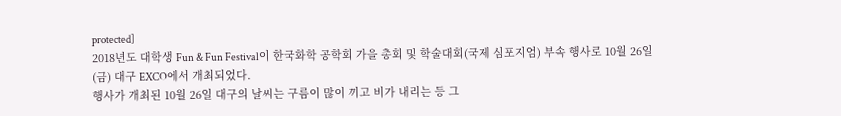protected]
2018년도 대학생 Fun & Fun Festival이 한국화학 공학회 가을 총회 및 학술대회(국제 심포지엄) 부속 행사로 10월 26일(금) 대구 EXCO에서 개최되었다.
행사가 개최된 10월 26일 대구의 날씨는 구름이 많이 끼고 비가 내리는 등 그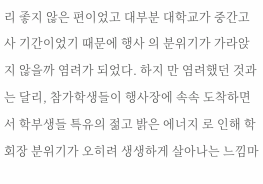리 좋지 않은 편이었고 대부분 대학교가 중간고사 기간이었기 때문에 행사 의 분위기가 가라앉지 않을까 염려가 되었다. 하지 만 염려했던 것과는 달리, 참가학생들이 행사장에 속속 도착하면서 학부생들 특유의 젊고 밝은 에너지 로 인해 학회장 분위기가 오히려 생생하게 살아나는 느낌마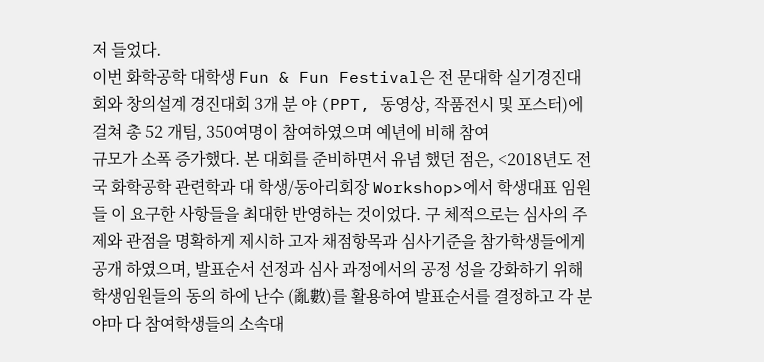저 들었다.
이번 화학공학 대학생 Fun & Fun Festival은 전 문대학 실기경진대회와 창의설계 경진대회 3개 분 야 (PPT, 동영상, 작품전시 및 포스터)에 걸쳐 총 52 개팀, 350여명이 참여하였으며 예년에 비해 참여
규모가 소폭 증가했다. 본 대회를 준비하면서 유념 했던 점은, <2018년도 전국 화학공학 관련학과 대 학생/동아리회장 Workshop>에서 학생대표 임원들 이 요구한 사항들을 최대한 반영하는 것이었다. 구 체적으로는 심사의 주제와 관점을 명확하게 제시하 고자 채점항목과 심사기준을 참가학생들에게 공개 하였으며, 발표순서 선정과 심사 과정에서의 공정 성을 강화하기 위해 학생임원들의 동의 하에 난수 (亂數)를 활용하여 발표순서를 결정하고 각 분야마 다 참여학생들의 소속대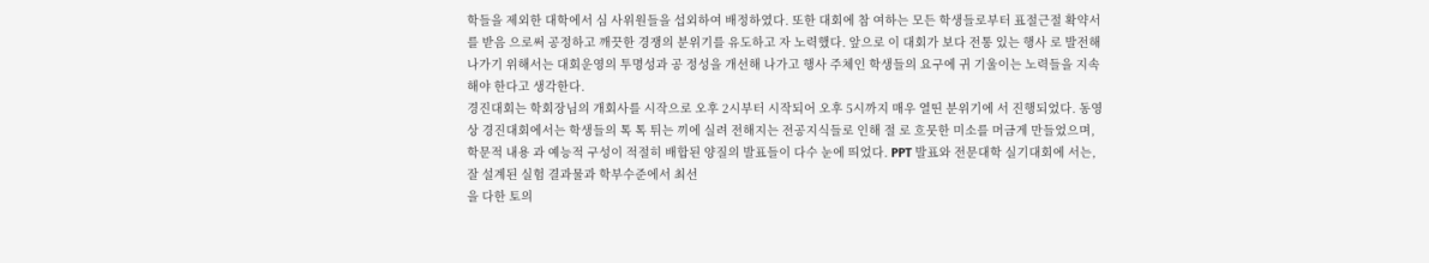학들을 제외한 대학에서 심 사위원들을 섭외하여 배정하였다. 또한 대회에 참 여하는 모든 학생들로부터 표절근절 확약서를 받음 으로써 공정하고 깨끗한 경쟁의 분위기를 유도하고 자 노력했다. 앞으로 이 대회가 보다 전통 있는 행사 로 발전해 나가기 위해서는 대회운영의 투명성과 공 정성을 개선해 나가고 행사 주체인 학생들의 요구에 귀 기울이는 노력들을 지속해야 한다고 생각한다.
경진대회는 학회장님의 개회사를 시작으로 오후 2시부터 시작되어 오후 5시까지 매우 열띤 분위기에 서 진행되었다. 동영상 경진대회에서는 학생들의 톡 톡 튀는 끼에 실려 전해지는 전공지식들로 인해 절 로 흐뭇한 미소를 머금게 만들었으며, 학문적 내용 과 예능적 구성이 적절히 배합된 양질의 발표들이 다수 눈에 띄었다. PPT 발표와 전문대학 실기대회에 서는, 잘 설계된 실험 결과물과 학부수준에서 최선
을 다한 토의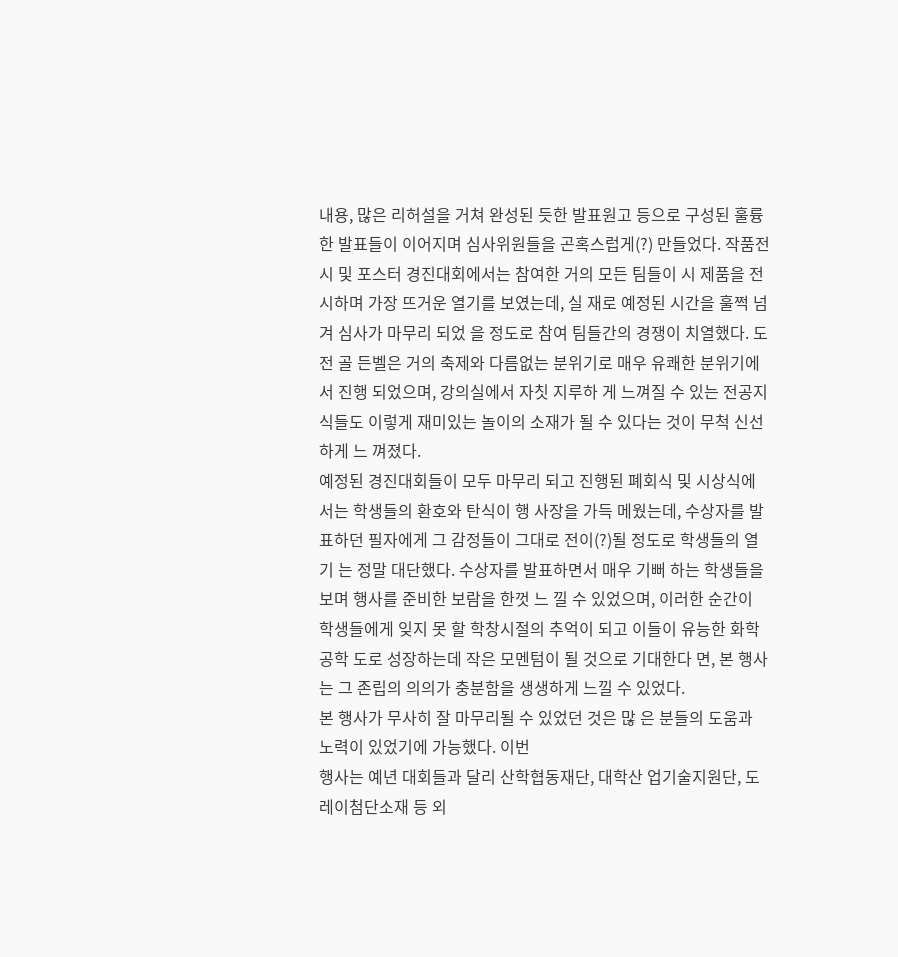내용, 많은 리허설을 거쳐 완성된 듯한 발표원고 등으로 구성된 훌륭한 발표들이 이어지며 심사위원들을 곤혹스럽게(?) 만들었다. 작품전시 및 포스터 경진대회에서는 참여한 거의 모든 팀들이 시 제품을 전시하며 가장 뜨거운 열기를 보였는데, 실 재로 예정된 시간을 훌쩍 넘겨 심사가 마무리 되었 을 정도로 참여 팀들간의 경쟁이 치열했다. 도전 골 든벨은 거의 축제와 다름없는 분위기로 매우 유쾌한 분위기에서 진행 되었으며, 강의실에서 자칫 지루하 게 느껴질 수 있는 전공지식들도 이렇게 재미있는 놀이의 소재가 될 수 있다는 것이 무척 신선하게 느 껴졌다.
예정된 경진대회들이 모두 마무리 되고 진행된 폐회식 및 시상식에서는 학생들의 환호와 탄식이 행 사장을 가득 메웠는데, 수상자를 발표하던 필자에게 그 감정들이 그대로 전이(?)될 정도로 학생들의 열기 는 정말 대단했다. 수상자를 발표하면서 매우 기뻐 하는 학생들을 보며 행사를 준비한 보람을 한껏 느 낄 수 있었으며, 이러한 순간이 학생들에게 잊지 못 할 학창시절의 추억이 되고 이들이 유능한 화학공학 도로 성장하는데 작은 모멘텀이 될 것으로 기대한다 면, 본 행사는 그 존립의 의의가 충분함을 생생하게 느낄 수 있었다.
본 행사가 무사히 잘 마무리될 수 있었던 것은 많 은 분들의 도움과 노력이 있었기에 가능했다. 이번
행사는 예년 대회들과 달리 산학협동재단, 대학산 업기술지원단, 도레이첨단소재 등 외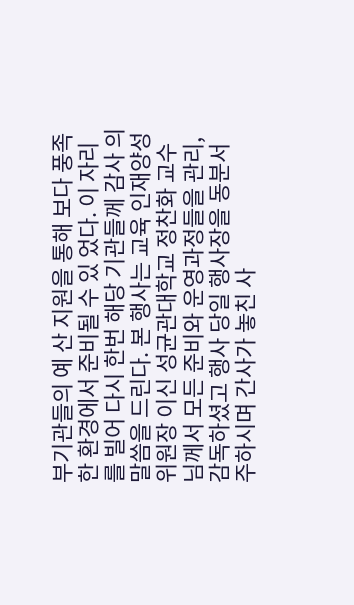부기관들의 예 산 지원을 통해 보다 풍족한 환경에서 준비될 수 있 었다. 이 자리를 빌어 다시 한번 해당 기관들께 감사 의 말씀을 드린다. 본 행사는 교육 인재양성위원장 이신 성균관대학교 정찬화 교수님께서 모든 준비와 운영과정들을 관리, 감독하셨고 행사 당일 행사장을 동분서주하시며 간사가 놓친 사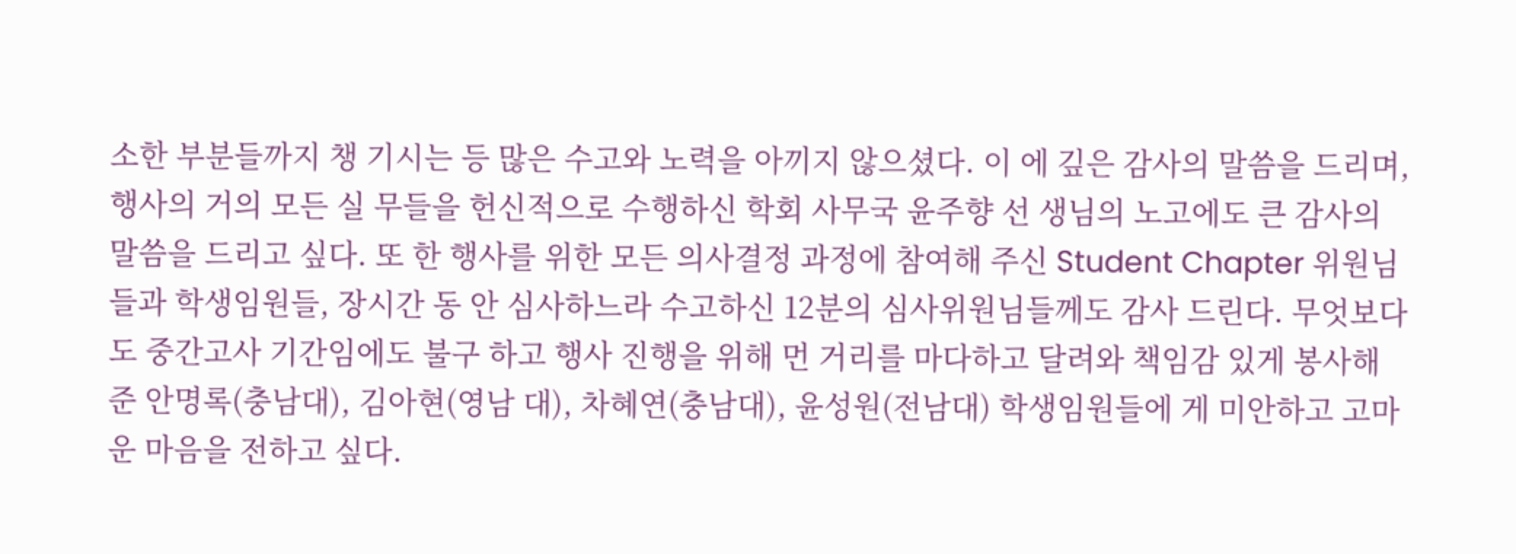소한 부분들까지 챙 기시는 등 많은 수고와 노력을 아끼지 않으셨다. 이 에 깊은 감사의 말씀을 드리며, 행사의 거의 모든 실 무들을 헌신적으로 수행하신 학회 사무국 윤주향 선 생님의 노고에도 큰 감사의 말씀을 드리고 싶다. 또 한 행사를 위한 모든 의사결정 과정에 참여해 주신 Student Chapter 위원님들과 학생임원들, 장시간 동 안 심사하느라 수고하신 12분의 심사위원님들께도 감사 드린다. 무엇보다도 중간고사 기간임에도 불구 하고 행사 진행을 위해 먼 거리를 마다하고 달려와 책임감 있게 봉사해 준 안명록(충남대), 김아현(영남 대), 차혜연(충남대), 윤성원(전남대) 학생임원들에 게 미안하고 고마운 마음을 전하고 싶다.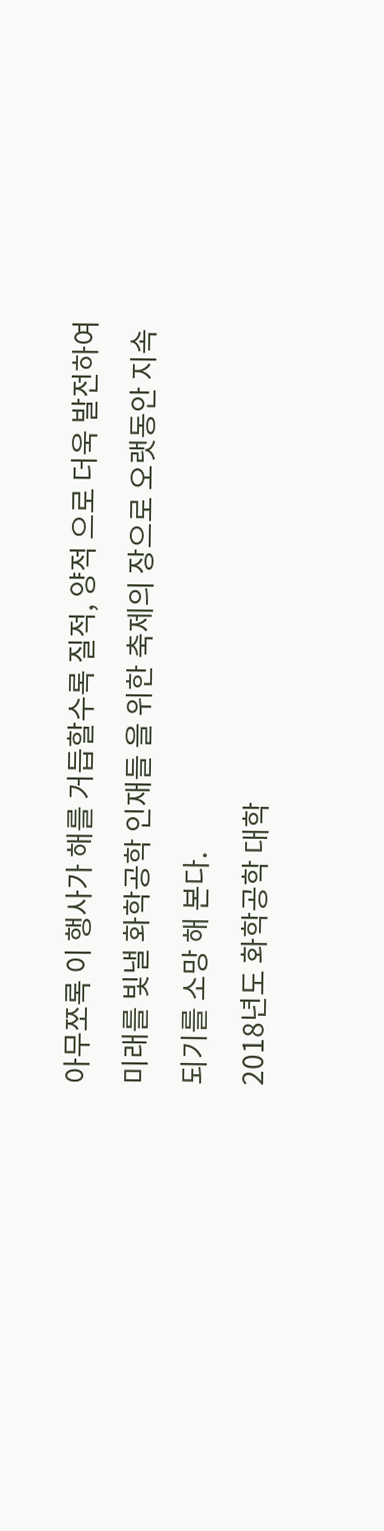아무쪼록 이 행사가 해를 거듭할수록 질적, 양적 으로 더욱 발전하여 미래를 빛낼 화학공학 인재들 을 위한 축제의 장으로 오랫동안 지속되기를 소망 해 본다.
2018년도 화학공학 대학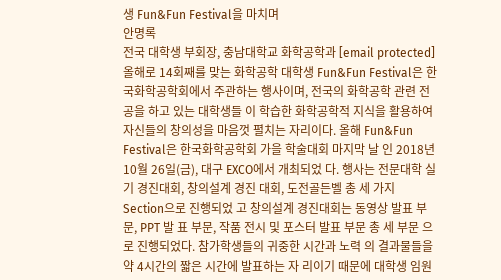생 Fun&Fun Festival을 마치며
안명록
전국 대학생 부회장, 충남대학교 화학공학과 [email protected]
올해로 14회째를 맞는 화학공학 대학생 Fun&Fun Festival은 한국화학공학회에서 주관하는 행사이며, 전국의 화학공학 관련 전공을 하고 있는 대학생들 이 학습한 화학공학적 지식을 활용하여 자신들의 창의성을 마음껏 펼치는 자리이다. 올해 Fun&Fun Festival은 한국화학공학회 가을 학술대회 마지막 날 인 2018년 10월 26일(금), 대구 EXCO에서 개최되었 다. 행사는 전문대학 실기 경진대회, 창의설계 경진 대회, 도전골든벨 총 세 가지 Section으로 진행되었 고 창의설계 경진대회는 동영상 발표 부문, PPT 발 표 부문, 작품 전시 및 포스터 발표 부문 총 세 부문 으로 진행되었다. 참가학생들의 귀중한 시간과 노력 의 결과물들을 약 4시간의 짧은 시간에 발표하는 자 리이기 때문에 대학생 임원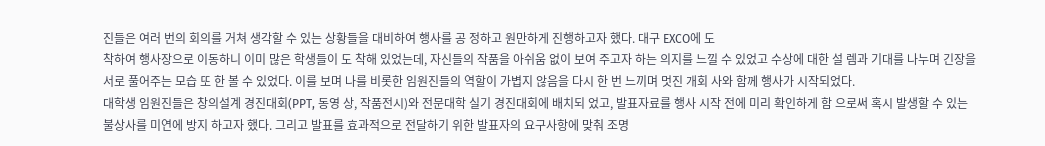진들은 여러 번의 회의를 거쳐 생각할 수 있는 상황들을 대비하여 행사를 공 정하고 원만하게 진행하고자 했다. 대구 EXCO에 도
착하여 행사장으로 이동하니 이미 많은 학생들이 도 착해 있었는데, 자신들의 작품을 아쉬움 없이 보여 주고자 하는 의지를 느낄 수 있었고 수상에 대한 설 렘과 기대를 나누며 긴장을 서로 풀어주는 모습 또 한 볼 수 있었다. 이를 보며 나를 비롯한 임원진들의 역할이 가볍지 않음을 다시 한 번 느끼며 멋진 개회 사와 함께 행사가 시작되었다.
대학생 임원진들은 창의설계 경진대회(PPT, 동영 상, 작품전시)와 전문대학 실기 경진대회에 배치되 었고, 발표자료를 행사 시작 전에 미리 확인하게 함 으로써 혹시 발생할 수 있는 불상사를 미연에 방지 하고자 했다. 그리고 발표를 효과적으로 전달하기 위한 발표자의 요구사항에 맞춰 조명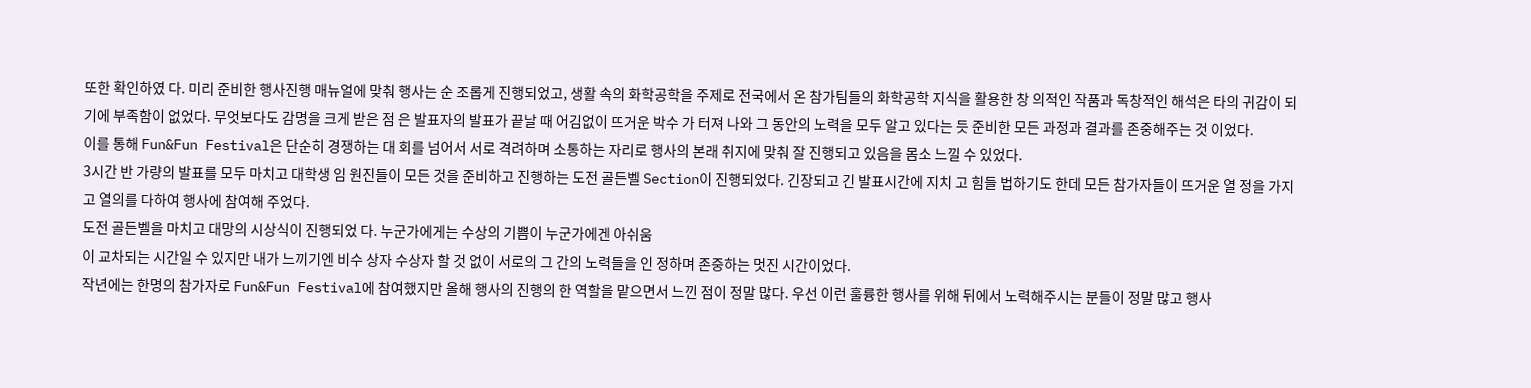또한 확인하였 다. 미리 준비한 행사진행 매뉴얼에 맞춰 행사는 순 조롭게 진행되었고, 생활 속의 화학공학을 주제로 전국에서 온 참가팀들의 화학공학 지식을 활용한 창 의적인 작품과 독창적인 해석은 타의 귀감이 되기에 부족함이 없었다. 무엇보다도 감명을 크게 받은 점 은 발표자의 발표가 끝날 때 어김없이 뜨거운 박수 가 터져 나와 그 동안의 노력을 모두 알고 있다는 듯 준비한 모든 과정과 결과를 존중해주는 것 이었다.
이를 통해 Fun&Fun Festival은 단순히 경쟁하는 대 회를 넘어서 서로 격려하며 소통하는 자리로 행사의 본래 취지에 맞춰 잘 진행되고 있음을 몸소 느낄 수 있었다.
3시간 반 가량의 발표를 모두 마치고 대학생 임 원진들이 모든 것을 준비하고 진행하는 도전 골든벨 Section이 진행되었다. 긴장되고 긴 발표시간에 지치 고 힘들 법하기도 한데 모든 참가자들이 뜨거운 열 정을 가지고 열의를 다하여 행사에 참여해 주었다.
도전 골든벨을 마치고 대망의 시상식이 진행되었 다. 누군가에게는 수상의 기쁨이 누군가에겐 아쉬움
이 교차되는 시간일 수 있지만 내가 느끼기엔 비수 상자 수상자 할 것 없이 서로의 그 간의 노력들을 인 정하며 존중하는 멋진 시간이었다.
작년에는 한명의 참가자로 Fun&Fun Festival에 참여했지만 올해 행사의 진행의 한 역할을 맡으면서 느낀 점이 정말 많다. 우선 이런 훌륭한 행사를 위해 뒤에서 노력해주시는 분들이 정말 많고 행사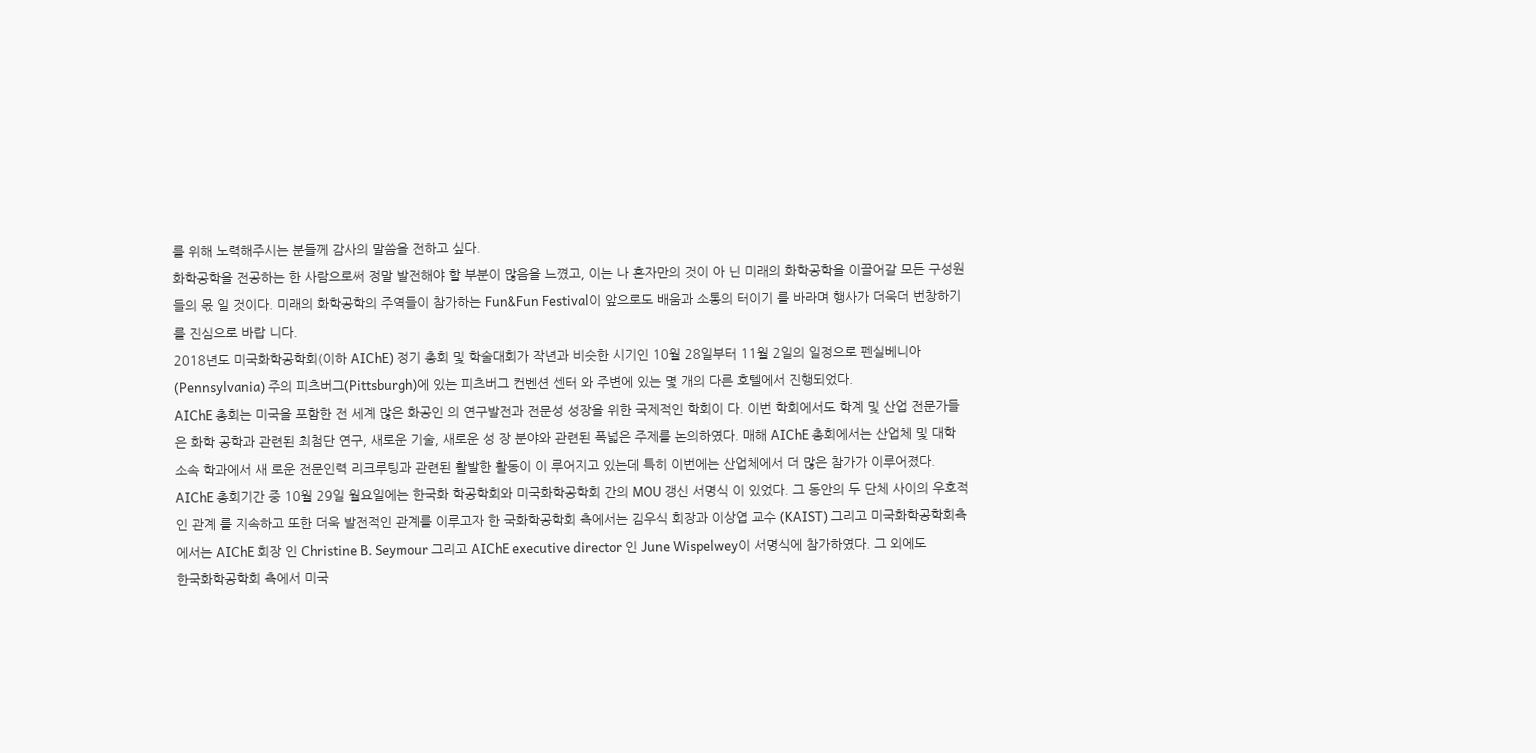를 위해 노력해주시는 분들께 감사의 말씀을 전하고 싶다.
화학공학을 전공하는 한 사람으로써 정말 발전해야 할 부분이 많음을 느꼈고, 이는 나 혼자만의 것이 아 닌 미래의 화학공학을 이끌어갈 모든 구성원들의 몫 일 것이다. 미래의 화학공학의 주역들이 참가하는 Fun&Fun Festival이 앞으로도 배움과 소통의 터이기 를 바라며 행사가 더욱더 번창하기를 진심으로 바랍 니다.
2018년도 미국화학공학회(이하 AIChE) 정기 총회 및 학술대회가 작년과 비슷한 시기인 10월 28일부터 11월 2일의 일정으로 펜실베니아(Pennsylvania) 주의 피츠버그(Pittsburgh)에 있는 피츠버그 컨벤션 센터 와 주변에 있는 몇 개의 다른 호텔에서 진행되었다.
AIChE 총회는 미국을 포함한 전 세계 많은 화공인 의 연구발전과 전문성 성장을 위한 국제적인 학회이 다. 이번 학회에서도 학계 및 산업 전문가들은 화학 공학과 관련된 최첨단 연구, 새로운 기술, 새로운 성 장 분야와 관련된 폭넓은 주제를 논의하였다. 매해 AIChE 총회에서는 산업체 및 대학 소속 학과에서 새 로운 전문인력 리크루팅과 관련된 활발한 활동이 이 루어지고 있는데 특히 이번에는 산업체에서 더 많은 참가가 이루어졌다.
AIChE 총회기간 중 10월 29일 월요일에는 한국화 학공학회와 미국화학공학회 간의 MOU 갱신 서명식 이 있었다. 그 동안의 두 단체 사이의 우호적인 관계 를 지속하고 또한 더욱 발전적인 관계를 이루고자 한 국화학공학회 측에서는 김우식 회장과 이상엽 교수 (KAIST) 그리고 미국화학공학회측에서는 AIChE 회장 인 Christine B. Seymour 그리고 AIChE executive director 인 June Wispelwey이 서명식에 참가하였다. 그 외에도
한국화학공학회 측에서 미국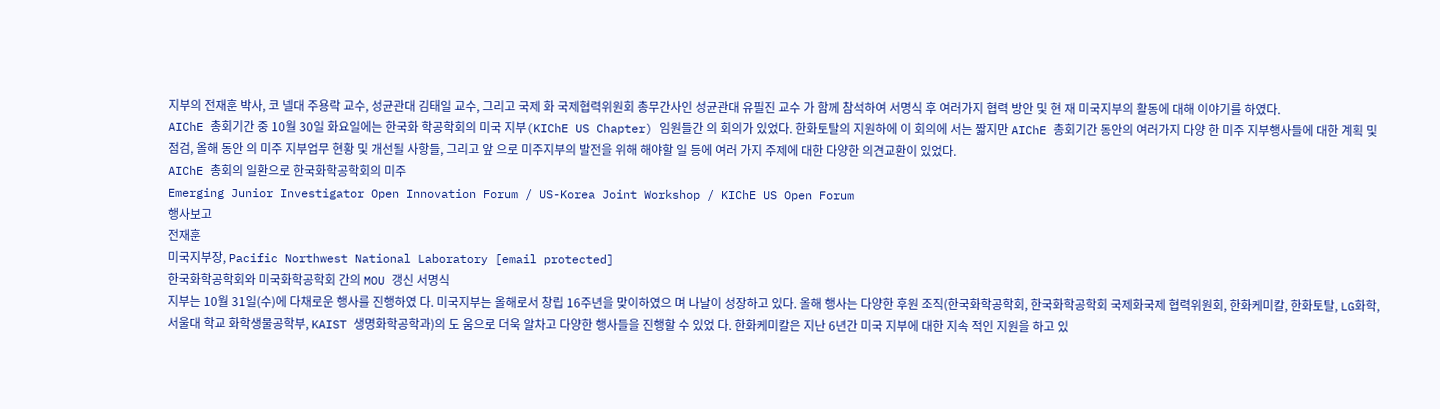지부의 전재훈 박사, 코 넬대 주용락 교수, 성균관대 김태일 교수, 그리고 국제 화 국제협력위원회 총무간사인 성균관대 유필진 교수 가 함께 참석하여 서명식 후 여러가지 협력 방안 및 현 재 미국지부의 활동에 대해 이야기를 하였다.
AIChE 총회기간 중 10월 30일 화요일에는 한국화 학공학회의 미국 지부(KIChE US Chapter) 임원들간 의 회의가 있었다. 한화토탈의 지원하에 이 회의에 서는 짧지만 AIChE 총회기간 동안의 여러가지 다양 한 미주 지부행사들에 대한 계획 및 점검, 올해 동안 의 미주 지부업무 현황 및 개선될 사항들, 그리고 앞 으로 미주지부의 발전을 위해 해야할 일 등에 여러 가지 주제에 대한 다양한 의견교환이 있었다.
AIChE 총회의 일환으로 한국화학공학회의 미주
Emerging Junior Investigator Open Innovation Forum / US-Korea Joint Workshop / KIChE US Open Forum
행사보고
전재훈
미국지부장, Pacific Northwest National Laboratory [email protected]
한국화학공학회와 미국화학공학회 간의 MOU 갱신 서명식
지부는 10월 31일(수)에 다채로운 행사를 진행하였 다. 미국지부는 올해로서 창립 16주년을 맞이하였으 며 나날이 성장하고 있다. 올해 행사는 다양한 후원 조직(한국화학공학회, 한국화학공학회 국제화국제 협력위원회, 한화케미칼, 한화토탈, LG화학, 서울대 학교 화학생물공학부, KAIST 생명화학공학과)의 도 움으로 더욱 알차고 다양한 행사들을 진행할 수 있었 다. 한화케미칼은 지난 6년간 미국 지부에 대한 지속 적인 지원을 하고 있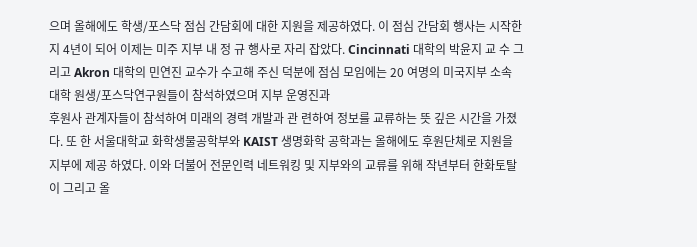으며 올해에도 학생/포스닥 점심 간담회에 대한 지원을 제공하였다. 이 점심 간담회 행사는 시작한지 4년이 되어 이제는 미주 지부 내 정 규 행사로 자리 잡았다. Cincinnati 대학의 박윤지 교 수 그리고 Akron 대학의 민연진 교수가 수고해 주신 덕분에 점심 모임에는 20 여명의 미국지부 소속 대학 원생/포스닥연구원들이 참석하였으며 지부 운영진과
후원사 관계자들이 참석하여 미래의 경력 개발과 관 련하여 정보를 교류하는 뜻 깊은 시간을 가졌다. 또 한 서울대학교 화학생물공학부와 KAIST 생명화학 공학과는 올해에도 후원단체로 지원을 지부에 제공 하였다. 이와 더불어 전문인력 네트워킹 및 지부와의 교류를 위해 작년부터 한화토탈이 그리고 올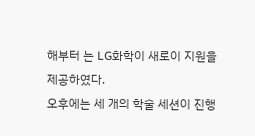해부터 는 LG화학이 새로이 지원을 제공하였다.
오후에는 세 개의 학술 세션이 진행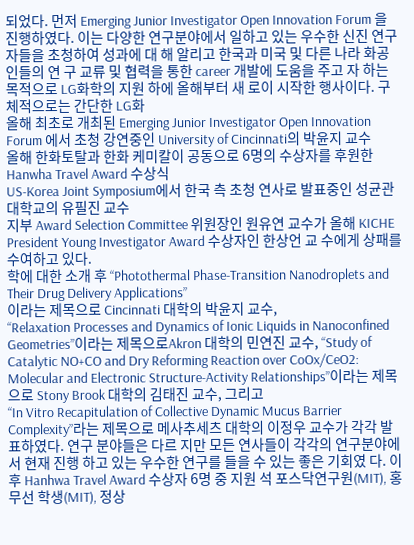되었다. 먼저 Emerging Junior Investigator Open Innovation Forum 을 진행하였다. 이는 다양한 연구분야에서 일하고 있는 우수한 신진 연구자들을 초청하여 성과에 대 해 알리고 한국과 미국 및 다른 나라 화공인들의 연 구 교류 및 협력을 통한 career 개발에 도움을 주고 자 하는 목적으로 LG화학의 지원 하에 올해부터 새 로이 시작한 행사이다. 구체적으로는 간단한 LG화
올해 최초로 개최된 Emerging Junior Investigator Open Innovation Forum 에서 초청 강연중인 University of Cincinnati의 박윤지 교수
올해 한화토탈과 한화 케미칼이 공동으로 6명의 수상자를 후원한 Hanwha Travel Award 수상식
US-Korea Joint Symposium에서 한국 측 초청 연사로 발표중인 성균관 대학교의 유필진 교수
지부 Award Selection Committee 위원장인 원유연 교수가 올해 KICHE President Young Investigator Award 수상자인 한상언 교 수에게 상패를 수여하고 있다.
학에 대한 소개 후 “Photothermal Phase-Transition Nanodroplets and Their Drug Delivery Applications”
이라는 제목으로 Cincinnati 대학의 박윤지 교수,
“Relaxation Processes and Dynamics of Ionic Liquids in Nanoconfined Geometries”이라는 제목으로Akron 대학의 민연진 교수, “Study of Catalytic NO+CO and Dry Reforming Reaction over CoOx/CeO2: Molecular and Electronic Structure-Activity Relationships”이라는 제목으로 Stony Brook 대학의 김태진 교수, 그리고
“In Vitro Recapitulation of Collective Dynamic Mucus Barrier Complexity”라는 제목으로 메사추세츠 대학의 이정우 교수가 각각 발표하였다. 연구 분야들은 다르 지만 모든 연사들이 각각의 연구분야에서 현재 진행 하고 있는 우수한 연구를 들을 수 있는 좋은 기회였 다. 이후 Hanhwa Travel Award 수상자 6명 중 지원 석 포스닥연구원(MIT), 홍무선 학생(MIT), 정상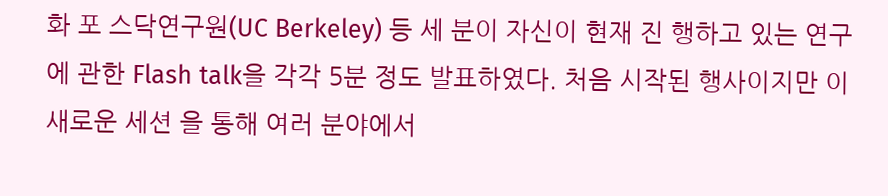화 포 스닥연구원(UC Berkeley) 등 세 분이 자신이 현재 진 행하고 있는 연구에 관한 Flash talk을 각각 5분 정도 발표하였다. 처음 시작된 행사이지만 이 새로운 세션 을 통해 여러 분야에서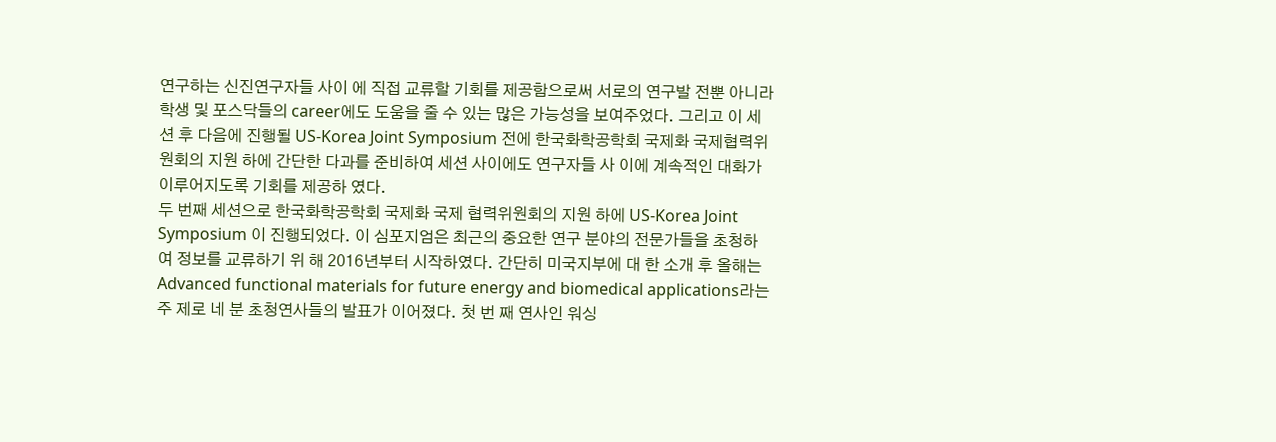연구하는 신진연구자들 사이 에 직접 교류할 기회를 제공함으로써 서로의 연구발 전뿐 아니라 학생 및 포스닥들의 career에도 도움을 줄 수 있는 많은 가능성을 보여주었다. 그리고 이 세
션 후 다음에 진행될 US-Korea Joint Symposium 전에 한국화학공학회 국제화 국제협력위원회의 지원 하에 간단한 다과를 준비하여 세션 사이에도 연구자들 사 이에 계속적인 대화가 이루어지도록 기회를 제공하 였다.
두 번째 세션으로 한국화학공학회 국제화 국제 협력위원회의 지원 하에 US-Korea Joint Symposium 이 진행되었다. 이 심포지엄은 최근의 중요한 연구 분야의 전문가들을 초청하여 정보를 교류하기 위 해 2016년부터 시작하였다. 간단히 미국지부에 대 한 소개 후 올해는 Advanced functional materials for future energy and biomedical applications라는 주 제로 네 분 초청연사들의 발표가 이어졌다. 첫 번 째 연사인 워싱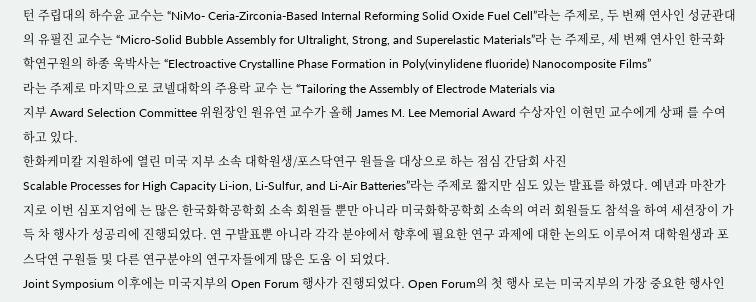턴 주립대의 하수윤 교수는 “NiMo- Ceria-Zirconia-Based Internal Reforming Solid Oxide Fuel Cell”라는 주제로, 두 번째 연사인 성균관대 의 유필진 교수는 “Micro-Solid Bubble Assembly for Ultralight, Strong, and Superelastic Materials”라 는 주제로, 세 번째 연사인 한국화학연구원의 하종 욱박사는 “Electroactive Crystalline Phase Formation in Poly(vinylidene fluoride) Nanocomposite Films”
라는 주제로 마지막으로 코넬대학의 주용락 교수 는 “Tailoring the Assembly of Electrode Materials via
지부 Award Selection Committee 위원장인 원유연 교수가 올해 James M. Lee Memorial Award 수상자인 이현민 교수에게 상패 를 수여하고 있다.
한화케미칼 지원하에 열린 미국 지부 소속 대학원생/포스닥연구 원들을 대상으로 하는 점심 간담회 사진
Scalable Processes for High Capacity Li-ion, Li-Sulfur, and Li-Air Batteries”라는 주제로 짧지만 심도 있는 발표를 하였다. 예년과 마찬가지로 이번 심포지엄에 는 많은 한국화학공학회 소속 회원들 뿐만 아니라 미국화학공학회 소속의 여러 회원들도 참석을 하여 세션장이 가득 차 행사가 성공리에 진행되었다. 연 구발표뿐 아니라 각각 분야에서 향후에 필요한 연구 과제에 대한 논의도 이루어져 대학원생과 포스닥연 구원들 및 다른 연구분야의 연구자들에게 많은 도움 이 되었다.
Joint Symposium 이후에는 미국지부의 Open Forum 행사가 진행되었다. Open Forum의 첫 행사 로는 미국지부의 가장 중요한 행사인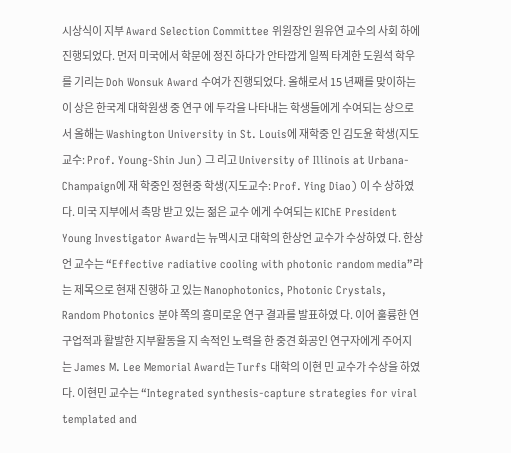시상식이 지부 Award Selection Committee 위원장인 원유연 교수의 사회 하에 진행되었다. 먼저 미국에서 학문에 정진 하다가 안타깝게 일찍 타계한 도원석 학우를 기리는 Doh Wonsuk Award 수여가 진행되었다. 올해로서 15 년째를 맞이하는 이 상은 한국계 대학원생 중 연구 에 두각을 나타내는 학생들에게 수여되는 상으로서 올해는 Washington University in St. Louis에 재학중 인 김도윤 학생(지도교수: Prof. Young-Shin Jun) 그 리고 University of Illinois at Urbana-Champaign에 재 학중인 정현중 학생(지도교수: Prof. Ying Diao) 이 수 상하였다. 미국 지부에서 촉망 받고 있는 젊은 교수 에게 수여되는 KIChE President Young Investigator Award는 뉴멕시코 대학의 한상언 교수가 수상하였 다. 한상언 교수는 “Effective radiative cooling with photonic random media”라는 제목으로 현재 진행하 고 있는 Nanophotonics, Photonic Crystals, Random Photonics 분야 쪽의 흥미로운 연구 결과를 발표하였 다. 이어 훌륭한 연구업적과 활발한 지부활동을 지 속적인 노력을 한 중견 화공인 연구자에게 주어지는 James M. Lee Memorial Award는 Turfs 대학의 이현 민 교수가 수상을 하였다. 이현민 교수는 “Integrated synthesis-capture strategies for viral templated and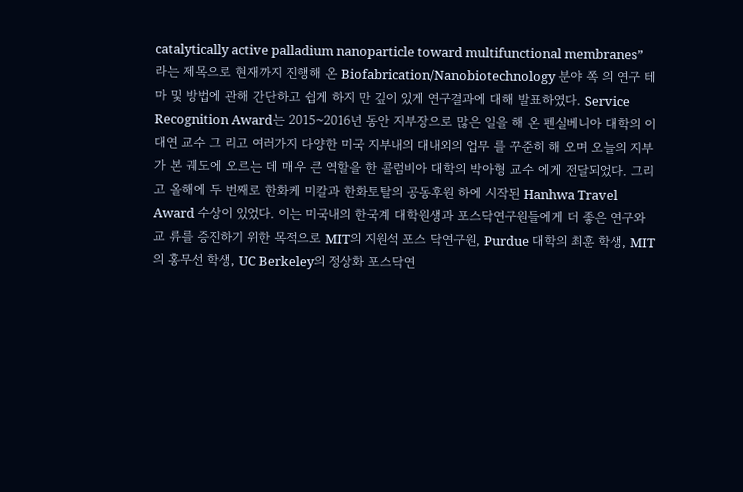catalytically active palladium nanoparticle toward multifunctional membranes”라는 제목으로 현재까지 진행해 온 Biofabrication/Nanobiotechnology 분야 쪽 의 연구 테마 및 방법에 관해 간단하고 쉽게 하지 만 깊이 있게 연구결과에 대해 발표하였다. Service Recognition Award는 2015~2016년 동안 지부장으로 많은 일을 해 온 펜실베니아 대학의 이대연 교수 그 리고 여러가지 다양한 미국 지부내의 대내외의 업무 를 꾸준히 해 오며 오늘의 지부가 본 궤도에 오르는 데 매우 큰 역할을 한 콜럼비아 대학의 박아형 교수 에게 전달되었다. 그리고 올해에 두 번째로 한화케 미칼과 한화토탈의 공동후원 하에 시작된 Hanhwa Travel Award 수상이 있었다. 이는 미국내의 한국계 대학원생과 포스닥연구원들에게 더 좋은 연구와 교 류를 증진하기 위한 목적으로 MIT의 지원석 포스 닥연구원, Purdue 대학의 최훈 학생, MIT의 홍무선 학생, UC Berkeley의 정상화 포스닥연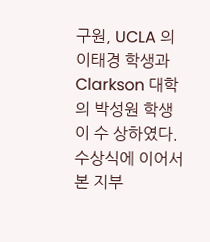구원, UCLA 의 이태경 학생과 Clarkson 대학의 박성원 학생이 수 상하였다. 수상식에 이어서 본 지부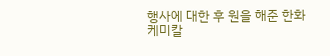행사에 대한 후 원을 해준 한화케미칼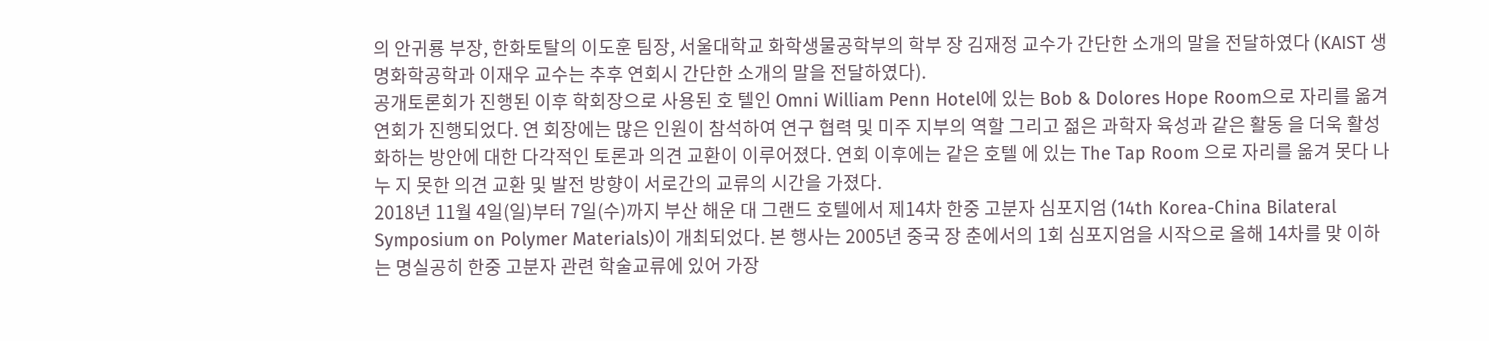의 안귀룡 부장, 한화토탈의 이도훈 팀장, 서울대학교 화학생물공학부의 학부 장 김재정 교수가 간단한 소개의 말을 전달하였다 (KAIST 생명화학공학과 이재우 교수는 추후 연회시 간단한 소개의 말을 전달하였다).
공개토론회가 진행된 이후 학회장으로 사용된 호 텔인 Omni William Penn Hotel에 있는 Bob & Dolores Hope Room으로 자리를 옮겨 연회가 진행되었다. 연 회장에는 많은 인원이 참석하여 연구 협력 및 미주 지부의 역할 그리고 젊은 과학자 육성과 같은 활동 을 더욱 활성화하는 방안에 대한 다각적인 토론과 의견 교환이 이루어졌다. 연회 이후에는 같은 호텔 에 있는 The Tap Room 으로 자리를 옮겨 못다 나누 지 못한 의견 교환 및 발전 방향이 서로간의 교류의 시간을 가졌다.
2018년 11월 4일(일)부터 7일(수)까지 부산 해운 대 그랜드 호텔에서 제14차 한중 고분자 심포지엄 (14th Korea-China Bilateral Symposium on Polymer Materials)이 개최되었다. 본 행사는 2005년 중국 장 춘에서의 1회 심포지엄을 시작으로 올해 14차를 맞 이하는 명실공히 한중 고분자 관련 학술교류에 있어 가장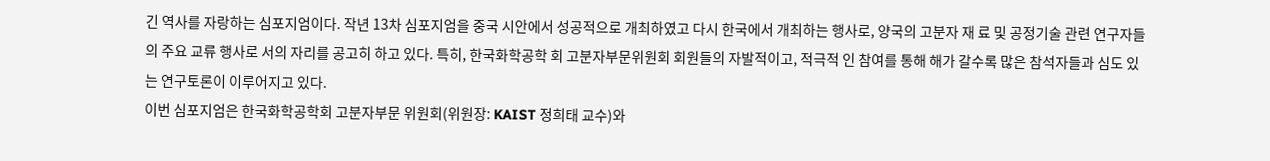긴 역사를 자랑하는 심포지엄이다. 작년 13차 심포지엄을 중국 시안에서 성공적으로 개최하였고 다시 한국에서 개최하는 행사로, 양국의 고분자 재 료 및 공정기술 관련 연구자들의 주요 교류 행사로 서의 자리를 공고히 하고 있다. 특히, 한국화학공학 회 고분자부문위원회 회원들의 자발적이고, 적극적 인 참여를 통해 해가 갈수록 많은 참석자들과 심도 있는 연구토론이 이루어지고 있다.
이번 심포지엄은 한국화학공학회 고분자부문 위원회(위원장: KAIST 정희태 교수)와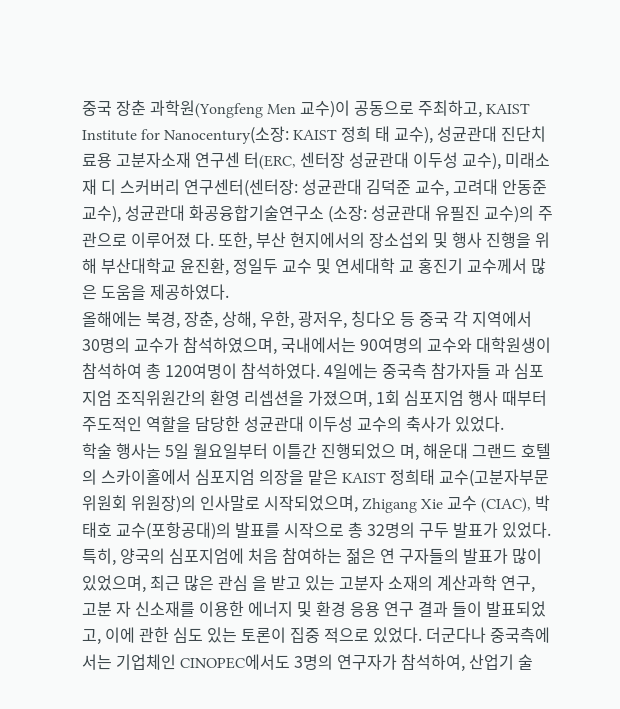중국 장춘 과학원(Yongfeng Men 교수)이 공동으로 주최하고, KAIST Institute for Nanocentury(소장: KAIST 정희 태 교수), 성균관대 진단치료용 고분자소재 연구센 터(ERC, 센터장 성균관대 이두성 교수), 미래소재 디 스커버리 연구센터(센터장: 성균관대 김덕준 교수, 고려대 안동준 교수), 성균관대 화공융합기술연구소 (소장: 성균관대 유필진 교수)의 주관으로 이루어졌 다. 또한, 부산 현지에서의 장소섭외 및 행사 진행을 위해 부산대학교 윤진환, 정일두 교수 및 연세대학 교 홍진기 교수께서 많은 도움을 제공하였다.
올해에는 북경, 장춘, 상해, 우한, 광저우, 칭다오 등 중국 각 지역에서 30명의 교수가 참석하였으며, 국내에서는 90여명의 교수와 대학원생이 참석하여 총 120여명이 참석하였다. 4일에는 중국측 참가자들 과 심포지엄 조직위원간의 환영 리셉션을 가졌으며, 1회 심포지엄 행사 때부터 주도적인 역할을 담당한 성균관대 이두성 교수의 축사가 있었다.
학술 행사는 5일 월요일부터 이틀간 진행되었으 며, 해운대 그랜드 호텔의 스카이홀에서 심포지엄 의장을 맡은 KAIST 정희태 교수(고분자부문위원회 위원장)의 인사말로 시작되었으며, Zhigang Xie 교수 (CIAC), 박태호 교수(포항공대)의 발표를 시작으로 총 32명의 구두 발표가 있었다.
특히, 양국의 심포지엄에 처음 참여하는 젊은 연 구자들의 발표가 많이 있었으며, 최근 많은 관심 을 받고 있는 고분자 소재의 계산과학 연구, 고분 자 신소재를 이용한 에너지 및 환경 응용 연구 결과 들이 발표되었고, 이에 관한 심도 있는 토론이 집중 적으로 있었다. 더군다나 중국측에서는 기업체인 CINOPEC에서도 3명의 연구자가 참석하여, 산업기 술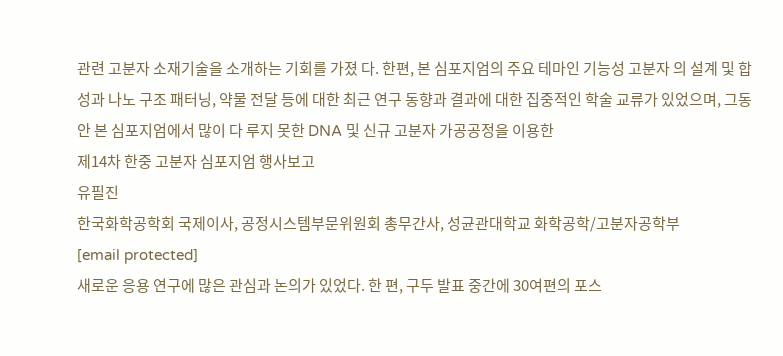관련 고분자 소재기술을 소개하는 기회를 가졌 다. 한편, 본 심포지엄의 주요 테마인 기능성 고분자 의 설계 및 합성과 나노 구조 패터닝, 약물 전달 등에 대한 최근 연구 동향과 결과에 대한 집중적인 학술 교류가 있었으며, 그동안 본 심포지엄에서 많이 다 루지 못한 DNA 및 신규 고분자 가공공정을 이용한
제14차 한중 고분자 심포지엄 행사보고
유필진
한국화학공학회 국제이사, 공정시스템부문위원회 총무간사, 성균관대학교 화학공학/고분자공학부
[email protected]
새로운 응용 연구에 많은 관심과 논의가 있었다. 한 편, 구두 발표 중간에 30여편의 포스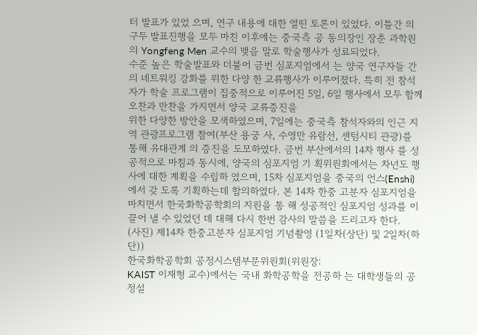터 발표가 있었 으며, 연구 내용에 대한 열띤 토론이 있었다. 이틀간 의 구두 발표진행을 모두 마친 이후에는 중국측 공 동의장인 장춘 과학원의 Yongfeng Men 교수의 맺음 말로 학술행사가 성료되었다.
수준 높은 학술발표와 더불어 금번 심포지엄에서 는 양국 연구자들 간의 네트워킹 강화를 위한 다양 한 교류행사가 이루어졌다. 특히 전 참석자가 학술 프로그램이 집중적으로 이루어진 5일, 6일 행사에서 모두 함께 오찬과 만찬을 가지면서 양국 교류증진을
위한 다양한 방안을 모색하였으며, 7일에는 중국측 참석자와의 인근 지역 관광프로그램 참여(부산 용궁 사, 수영만 유람선, 센텀시티 관광)를 통해 유대관계 의 증진을 도모하였다. 금번 부산에서의 14차 행사 를 성공적으로 마침과 동시에, 양국의 심포지엄 기 획위원회에서는 차년도 행사에 대한 계획을 수립하 였으며, 15차 심포지엄을 중국의 언스(Enshi)에서 갖 도록 기획하는데 합의하였다. 본 14차 한중 고분자 심포지엄을 마치면서 한국화학공학회의 지원을 통 해 성공적인 심포지엄 성과를 이끌어 낼 수 있었던 데 대해 다시 한번 감사의 말씀을 드리고자 한다.
(사진) 제14차 한중고분자 심포지엄 기념촬영 (1일차(상단) 및 2일차(하단))
한국화학공학회 공정시스템부문위원회(위원장:
KAIST 이재형 교수)에서는 국내 화학공학을 전공하 는 대학생들의 공정설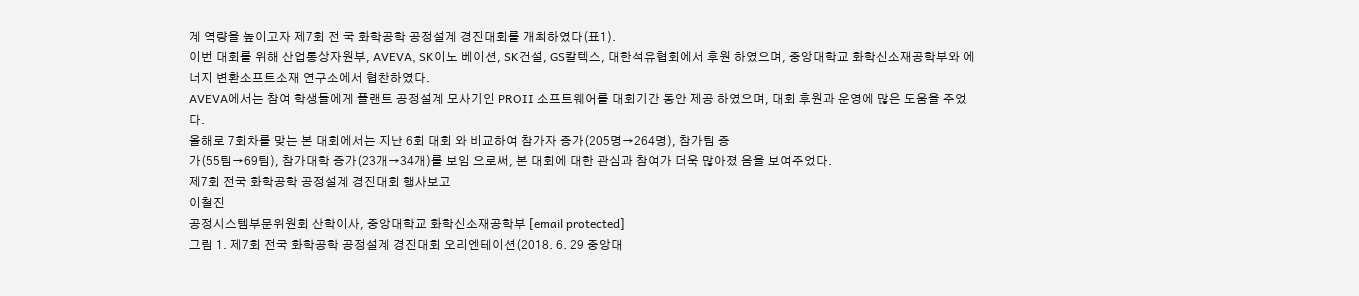계 역량을 높이고자 제7회 전 국 화학공학 공정설계 경진대회를 개최하였다(표1).
이번 대회를 위해 산업통상자원부, AVEVA, SK이노 베이션, SK건설, GS칼텍스, 대한석유협회에서 후원 하였으며, 중앙대학교 화학신소재공학부와 에너지 변환소프트소재 연구소에서 협찬하였다.
AVEVA에서는 참여 학생들에게 플랜트 공정설계 모사기인 PROII 소프트웨어를 대회기간 동안 제공 하였으며, 대회 후원과 운영에 많은 도움을 주었다.
올해로 7회차를 맞는 본 대회에서는 지난 6회 대회 와 비교하여 참가자 증가(205명→264명), 참가팀 증
가(55팀→69팀), 참가대학 증가(23개→34개)를 보임 으로써, 본 대회에 대한 관심과 참여가 더욱 많아졌 음을 보여주었다.
제7회 전국 화학공학 공정설계 경진대회 행사보고
이철진
공정시스템부문위원회 산학이사, 중앙대학교 화학신소재공학부 [email protected]
그림 1. 제7회 전국 화학공학 공정설계 경진대회 오리엔테이션(2018. 6. 29 중앙대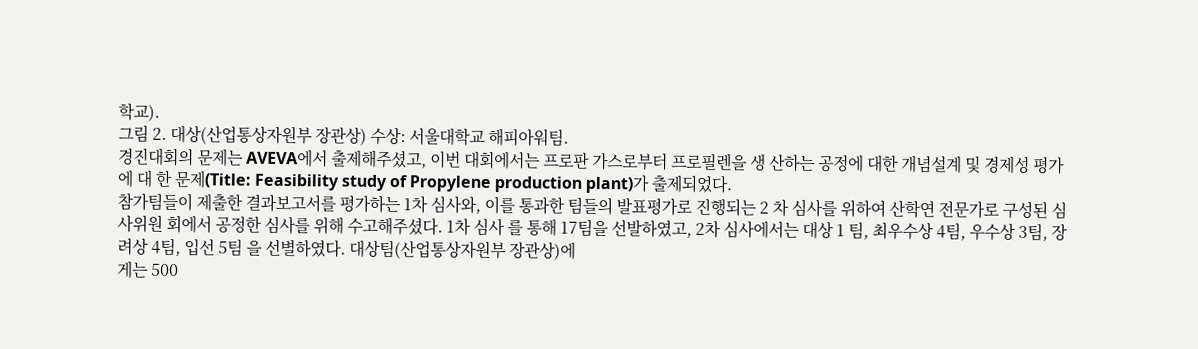학교).
그림 2. 대상(산업통상자원부 장관상) 수상: 서울대학교 해피아워팀.
경진대회의 문제는 AVEVA에서 출제해주셨고, 이번 대회에서는 프로판 가스로부터 프로필렌을 생 산하는 공정에 대한 개념설계 및 경제성 평가에 대 한 문제(Title: Feasibility study of Propylene production plant)가 출제되었다.
참가팀들이 제출한 결과보고서를 평가하는 1차 심사와, 이를 통과한 팀들의 발표평가로 진행되는 2 차 심사를 위하여 산학연 전문가로 구성된 심사위원 회에서 공정한 심사를 위해 수고해주셨다. 1차 심사 를 통해 17팀을 선발하였고, 2차 심사에서는 대상 1 팀, 최우수상 4팀, 우수상 3팀, 장려상 4팀, 입선 5팀 을 선별하였다. 대상팀(산업통상자원부 장관상)에
게는 500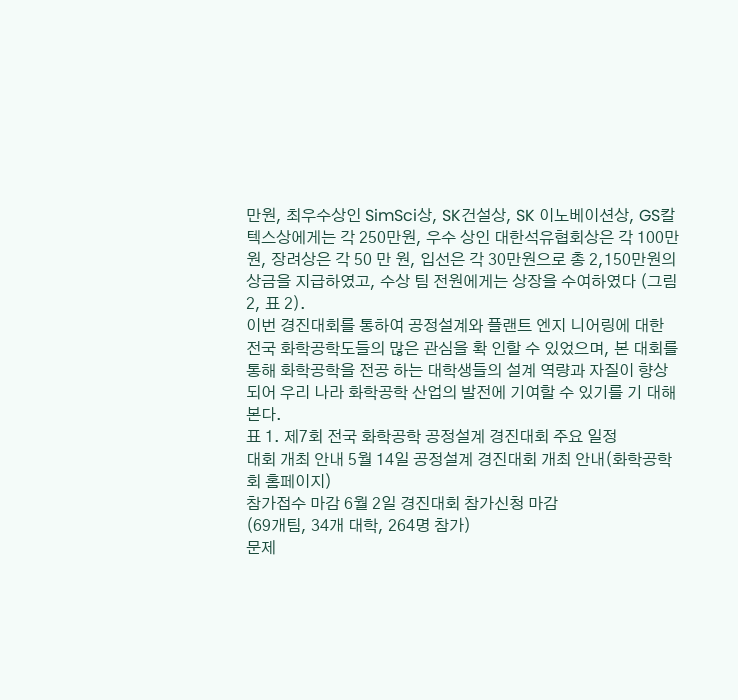만원, 최우수상인 SimSci상, SK건설상, SK 이노베이션상, GS칼텍스상에게는 각 250만원, 우수 상인 대한석유협회상은 각 100만원, 장려상은 각 50 만 원, 입선은 각 30만원으로 총 2,150만원의 상금을 지급하였고, 수상 팀 전원에게는 상장을 수여하였다 (그림 2, 표 2).
이번 경진대회를 통하여 공정설계와 플랜트 엔지 니어링에 대한 전국 화학공학도들의 많은 관심을 확 인할 수 있었으며, 본 대회를 통해 화학공학을 전공 하는 대학생들의 설계 역량과 자질이 향상되어 우리 나라 화학공학 산업의 발전에 기여할 수 있기를 기 대해본다.
표 1. 제7회 전국 화학공학 공정설계 경진대회 주요 일정
대회 개최 안내 5월 14일 공정설계 경진대회 개최 안내(화학공학회 홈페이지)
참가접수 마감 6월 2일 경진대회 참가신청 마감
(69개팀, 34개 대학, 264명 참가)
문제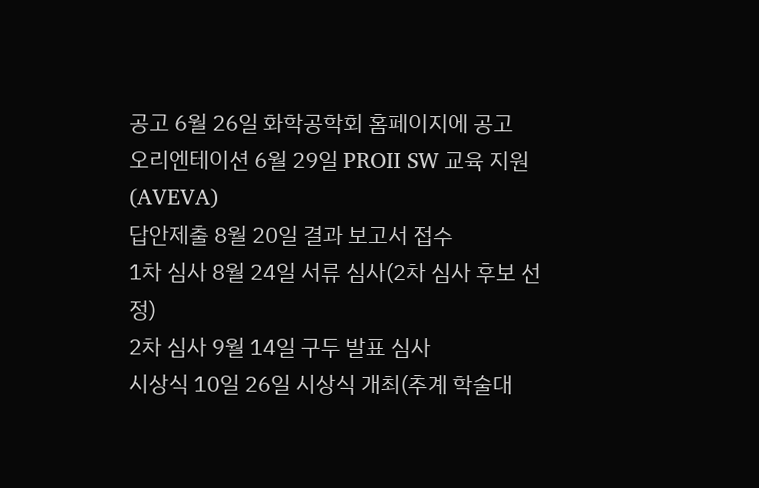공고 6월 26일 화학공학회 홈페이지에 공고
오리엔테이션 6월 29일 PROⅡ SW 교육 지원 (AVEVA)
답안제출 8월 20일 결과 보고서 접수
1차 심사 8월 24일 서류 심사(2차 심사 후보 선정)
2차 심사 9월 14일 구두 발표 심사
시상식 10일 26일 시상식 개최(추계 학술대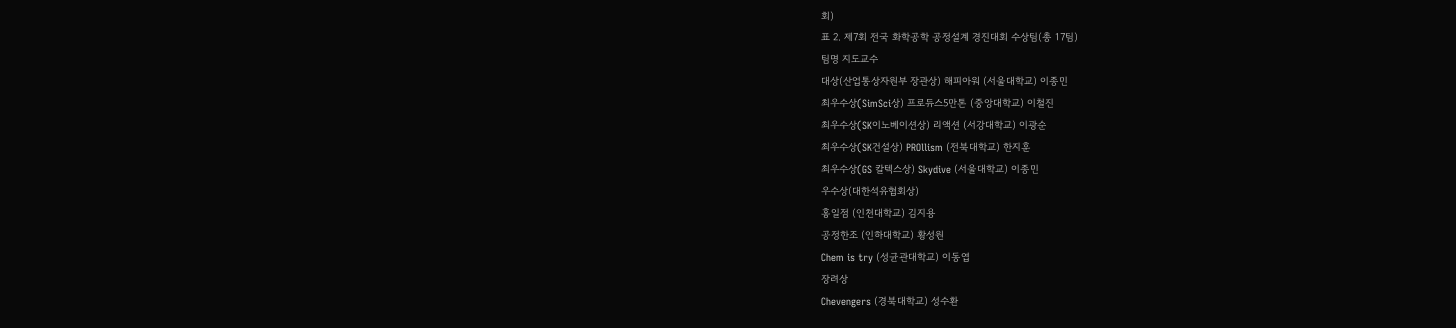회)
표 2. 제7회 전국 화학공학 공정설계 경진대회 수상팀(총 17팀)
팀명 지도교수
대상(산업통상자원부 장관상) 해피아워 (서울대학교) 이종민
최우수상(SimSci상) 프로듀스5만톤 (중앙대학교) 이철진
최우수상(SK이노베이션상) 리액션 (서강대학교) 이광순
최우수상(SK건설상) PROllism (전북대학교) 한지훈
최우수상(GS 칼텍스상) Skydive (서울대학교) 이종민
우수상(대한석유협회상)
홍일점 (인천대학교) 김지용
공정한조 (인하대학교) 황성원
Chem is try (성균관대학교) 이동엽
장려상
Chevengers (경북대학교) 성수환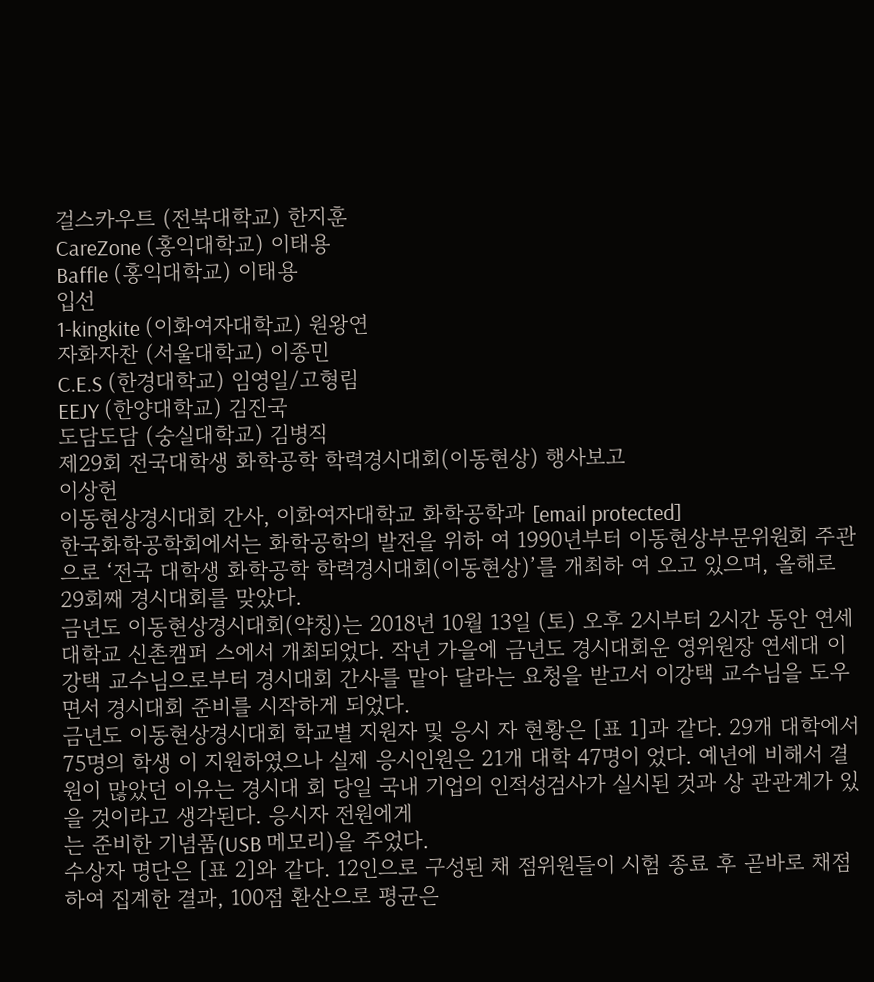걸스카우트 (전북대학교) 한지훈
CareZone (홍익대학교) 이태용
Baffle (홍익대학교) 이태용
입선
1-kingkite (이화여자대학교) 원왕연
자화자찬 (서울대학교) 이종민
C.E.S (한경대학교) 임영일/고형림
EEJY (한양대학교) 김진국
도담도담 (숭실대학교) 김병직
제29회 전국대학생 화학공학 학력경시대회(이동현상) 행사보고
이상헌
이동현상경시대회 간사, 이화여자대학교 화학공학과 [email protected]
한국화학공학회에서는 화학공학의 발전을 위하 여 1990년부터 이동현상부문위원회 주관으로 ‘전국 대학생 화학공학 학력경시대회(이동현상)’를 개최하 여 오고 있으며, 올해로 29회째 경시대회를 맞았다.
금년도 이동현상경시대회(약칭)는 2018년 10월 13일 (토) 오후 2시부터 2시간 동안 연세대학교 신촌캠퍼 스에서 개최되었다. 작년 가을에 금년도 경시대회운 영위원장 연세대 이강택 교수님으로부터 경시대회 간사를 맡아 달라는 요청을 받고서 이강택 교수님을 도우면서 경시대회 준비를 시작하게 되었다.
금년도 이동현상경시대회 학교별 지원자 및 응시 자 현황은 [표 1]과 같다. 29개 대학에서 75명의 학생 이 지원하였으나 실제 응시인원은 21개 대학 47명이 었다. 예년에 비해서 결원이 많았던 이유는 경시대 회 당일 국내 기업의 인적성검사가 실시된 것과 상 관관계가 있을 것이라고 생각된다. 응시자 전원에게
는 준비한 기념품(USB 메모리)을 주었다.
수상자 명단은 [표 2]와 같다. 12인으로 구성된 채 점위원들이 시험 종료 후 곧바로 채점하여 집계한 결과, 100점 환산으로 평균은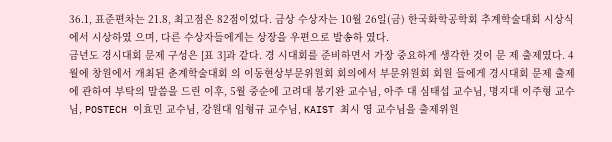36.1, 표준편차는 21.8, 최고점은 82점이었다. 금상 수상자는 10월 26일(금) 한국화학공학회 추계학술대회 시상식에서 시상하였 으며, 다른 수상자들에게는 상장을 우편으로 발송하 였다.
금년도 경시대회 문제 구성은 [표 3]과 같다. 경 시대회를 준비하면서 가장 중요하게 생각한 것이 문 제 출제였다. 4월에 창원에서 개최된 춘계학술대회 의 이동현상부문위원회 회의에서 부문위원회 회원 들에게 경시대회 문제 출제에 관하여 부탁의 말씀을 드린 이후, 5월 중순에 고려대 봉기완 교수님, 아주 대 심태섭 교수님, 명지대 이주형 교수님, POSTECH 이효민 교수님, 강원대 임형규 교수님, KAIST 최시 영 교수님을 출제위원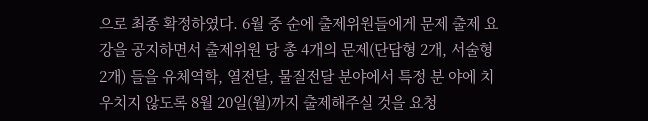으로 최종 확정하였다. 6월 중 순에 출제위원들에게 문제 출제 요강을 공지하면서 출제위원 당 총 4개의 문제(단답형 2개, 서술형 2개) 들을 유체역학, 열전달, 물질전달 분야에서 특정 분 야에 치우치지 않도록 8월 20일(월)까지 출제해주실 것을 요청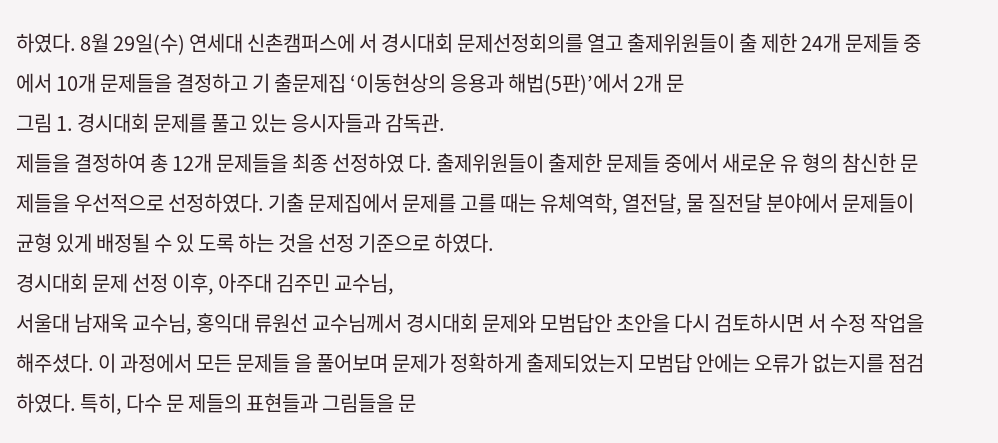하였다. 8월 29일(수) 연세대 신촌캠퍼스에 서 경시대회 문제선정회의를 열고 출제위원들이 출 제한 24개 문제들 중에서 10개 문제들을 결정하고 기 출문제집 ‘이동현상의 응용과 해법(5판)’에서 2개 문
그림 1. 경시대회 문제를 풀고 있는 응시자들과 감독관.
제들을 결정하여 총 12개 문제들을 최종 선정하였 다. 출제위원들이 출제한 문제들 중에서 새로운 유 형의 참신한 문제들을 우선적으로 선정하였다. 기출 문제집에서 문제를 고를 때는 유체역학, 열전달, 물 질전달 분야에서 문제들이 균형 있게 배정될 수 있 도록 하는 것을 선정 기준으로 하였다.
경시대회 문제 선정 이후, 아주대 김주민 교수님,
서울대 남재욱 교수님, 홍익대 류원선 교수님께서 경시대회 문제와 모범답안 초안을 다시 검토하시면 서 수정 작업을 해주셨다. 이 과정에서 모든 문제들 을 풀어보며 문제가 정확하게 출제되었는지 모범답 안에는 오류가 없는지를 점검하였다. 특히, 다수 문 제들의 표현들과 그림들을 문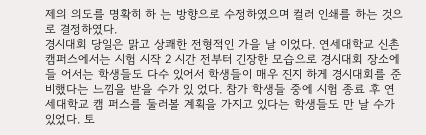제의 의도를 명확히 하 는 방향으로 수정하였으며 컬러 인쇄를 하는 것으로 결정하였다.
경시대회 당일은 맑고 상쾌한 전형적인 가을 날 이었다. 연세대학교 신촌캠퍼스에서는 시험 시작 2 시간 전부터 긴장한 모습으로 경시대회 장소에 들 어서는 학생들도 다수 있어서 학생들이 매우 진지 하게 경시대회를 준비했다는 느낌을 받을 수가 있 었다. 참가 학생들 중에 시험 종료 후 연세대학교 캠 퍼스를 둘러볼 계획을 가지고 있다는 학생들도 만 날 수가 있었다. 토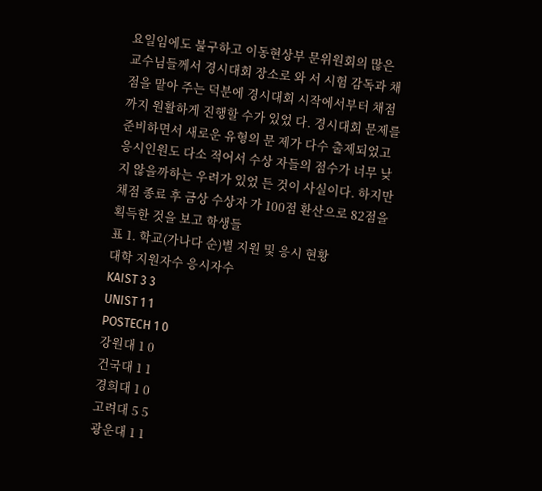요일임에도 불구하고 이동현상부 문위원회의 많은 교수님들께서 경시대회 장소로 와 서 시험 감독과 채점을 맡아 주는 덕분에 경시대회 시작에서부터 채점까지 원활하게 진행할 수가 있었 다. 경시대회 문제를 준비하면서 새로운 유형의 문 제가 다수 출제되었고 응시인원도 다소 적어서 수상 자들의 점수가 너무 낮지 않을까하는 우려가 있었 든 것이 사실이다. 하지만 채점 종료 후 금상 수상자 가 100점 환산으로 82점을 획득한 것을 보고 학생들
표 1. 학교(가나다 순)별 지원 및 응시 현황
대학 지원자수 응시자수
KAIST 3 3
UNIST 1 1
POSTECH 1 0
강원대 1 0
건국대 1 1
경희대 1 0
고려대 5 5
광운대 1 1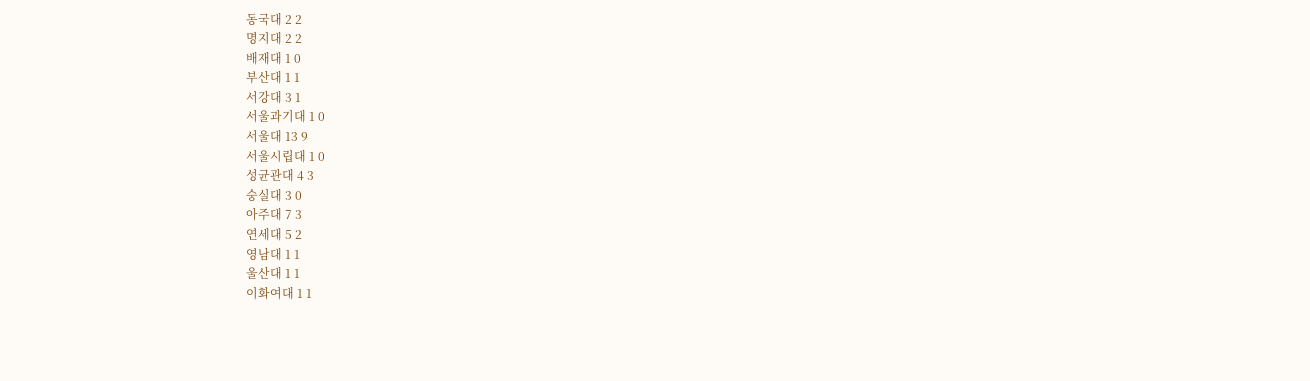동국대 2 2
명지대 2 2
배재대 1 0
부산대 1 1
서강대 3 1
서울과기대 1 0
서울대 13 9
서울시립대 1 0
성균관대 4 3
숭실대 3 0
아주대 7 3
연세대 5 2
영남대 1 1
울산대 1 1
이화여대 1 1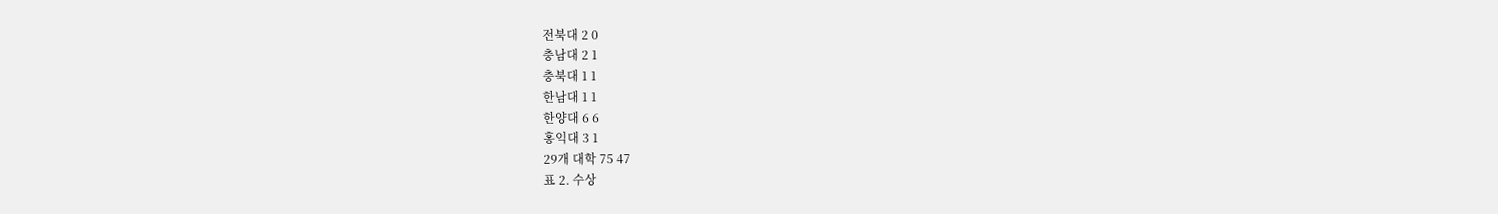전북대 2 0
충남대 2 1
충북대 1 1
한남대 1 1
한양대 6 6
홍익대 3 1
29개 대학 75 47
표 2. 수상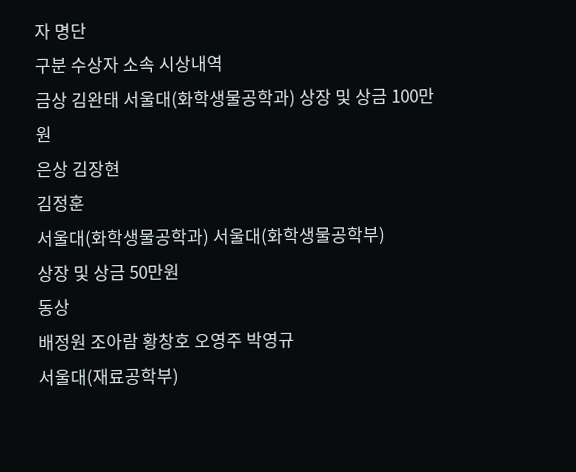자 명단
구분 수상자 소속 시상내역
금상 김완태 서울대(화학생물공학과) 상장 및 상금 100만원
은상 김장현
김정훈
서울대(화학생물공학과) 서울대(화학생물공학부)
상장 및 상금 50만원
동상
배정원 조아람 황창호 오영주 박영규
서울대(재료공학부)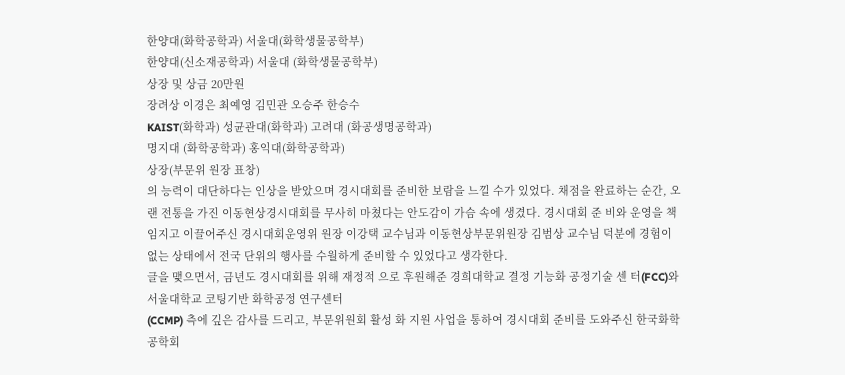한양대(화학공학과) 서울대(화학생물공학부)
한양대(신소재공학과) 서울대 (화학생물공학부)
상장 및 상금 20만원
장려상 이경은 최예영 김민관 오승주 한승수
KAIST(화학과) 성균관대(화학과) 고려대 (화공생명공학과)
명지대 (화학공학과) 홍익대(화학공학과)
상장(부문위 원장 표창)
의 능력이 대단하다는 인상을 받았으며 경시대회를 준비한 보람을 느낄 수가 있었다. 채점을 완료하는 순간, 오랜 전통을 가진 이동현상경시대회를 무사히 마쳤다는 안도감이 가슴 속에 생겼다. 경시대회 준 비와 운영을 책임지고 이끌어주신 경시대회운영위 원장 이강택 교수님과 이동현상부문위원장 김범상 교수님 덕분에 경험이 없는 상태에서 전국 단위의 행사를 수월하게 준비할 수 있었다고 생각한다.
글을 맺으면서, 금년도 경시대회를 위해 재정적 으로 후원해준 경희대학교 결정 기능화 공정기술 센 터(FCC)와 서울대학교 코팅기반 화학공정 연구센터
(CCMP) 측에 깊은 감사를 드리고, 부문위원회 활성 화 지원 사업을 통하여 경시대회 준비를 도와주신 한국화학공학회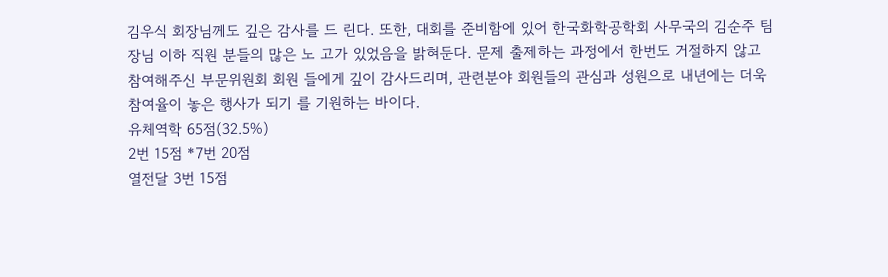김우식 회장님께도 깊은 감사를 드 린다. 또한, 대회를 준비함에 있어 한국화학공학회 사무국의 김순주 팀장님 이하 직원 분들의 많은 노 고가 있었음을 밝혀둔다. 문제 출제하는 과정에서 한번도 거절하지 않고 참여해주신 부문위원회 회원 들에게 깊이 감사드리며, 관련분야 회원들의 관심과 성원으로 내년에는 더욱 참여율이 놓은 행사가 되기 를 기원하는 바이다.
유체역학 65점(32.5%)
2번 15점 *7번 20점
열전달 3번 15점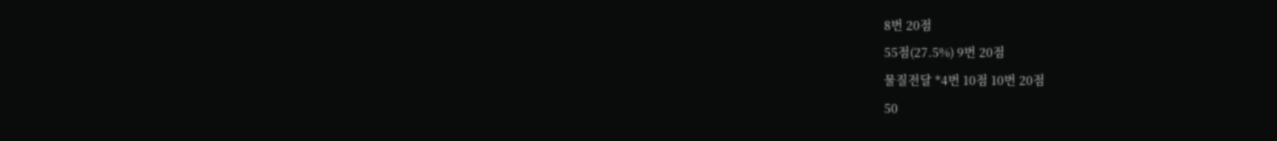8번 20점
55점(27.5%) 9번 20점
물질전달 *4번 10점 10번 20점
50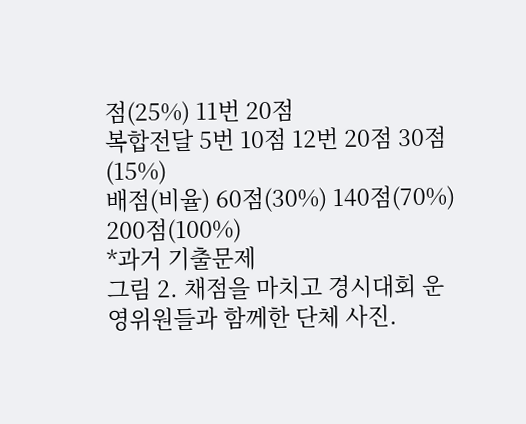점(25%) 11번 20점
복합전달 5번 10점 12번 20점 30점(15%)
배점(비율) 60점(30%) 140점(70%) 200점(100%)
*과거 기출문제
그림 2. 채점을 마치고 경시대회 운영위원들과 함께한 단체 사진.